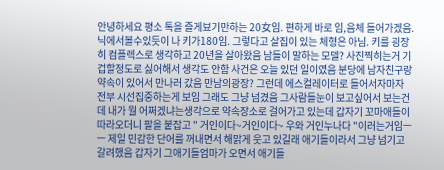안녕하세요 평소 톡을 즐게뵤기만하는 20女임. 편하게 바로 임,음체 들어가겠음. 닉에서볼수있듯이 나 키가180임. 그렇다고 살집이 있는 체형은 아님. 키를 굉장히 컴플렉스로 생각하고 20년을 살아왔음 남들이 말하는 모델? 사진찍히는거 기겁할정도로 싫어해서 생각도 안함 사건은 오늘 있던 일이였음 분당에 남자친구랑 약속이 있어서 만나러 갔음 만남의광장? 그런데 에스컬레이터로 들어서자마자 전부 시선집중하는게 보임 그래도 그냥 넘겼음 그사람들눈이 보고싶어서 보는건데 내가 뭘 어쩌겠냐는생각으로 약속장소로 걸어가고 있는데 갑자기 꼬마애들이 따라오더니 팔을 붙잡고 " 거인이다~거인이다~ 우와 거인누나다 "이러는거임ㅡㅡ 제일 민감한 단어를 꺼내면서 해맑게 웃고 있길래 애기들이라서 그냥 넘기고 갈려했음 갑자기 그애기들엄마가 오면서 애기들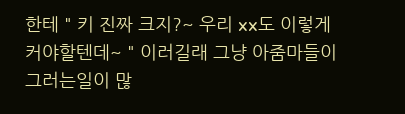한테 " 키 진짜 크지?~ 우리 xx도 이렇게 커야할텐데~ " 이러길래 그냥 아줌마들이 그러는일이 많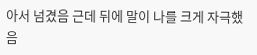아서 넘겼음 근데 뒤에 말이 나를 크게 자극했음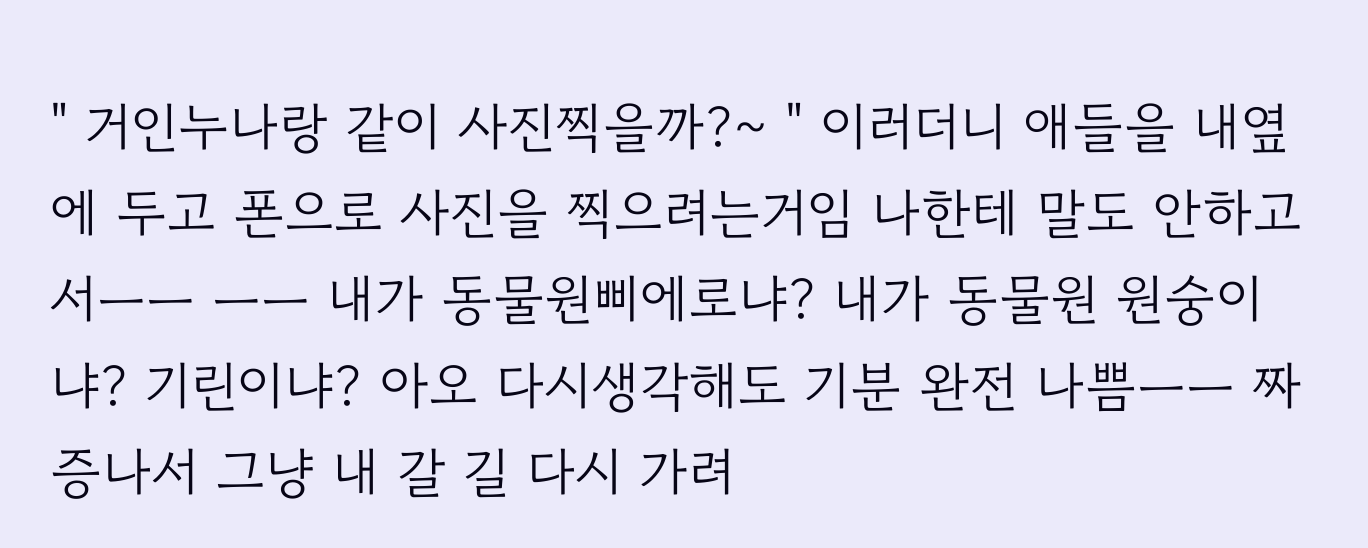" 거인누나랑 같이 사진찍을까?~ " 이러더니 애들을 내옆에 두고 폰으로 사진을 찍으려는거임 나한테 말도 안하고서ㅡㅡ ㅡㅡ 내가 동물원삐에로냐? 내가 동물원 원숭이냐? 기린이냐? 아오 다시생각해도 기분 완전 나쁨ㅡㅡ 짜증나서 그냥 내 갈 길 다시 가려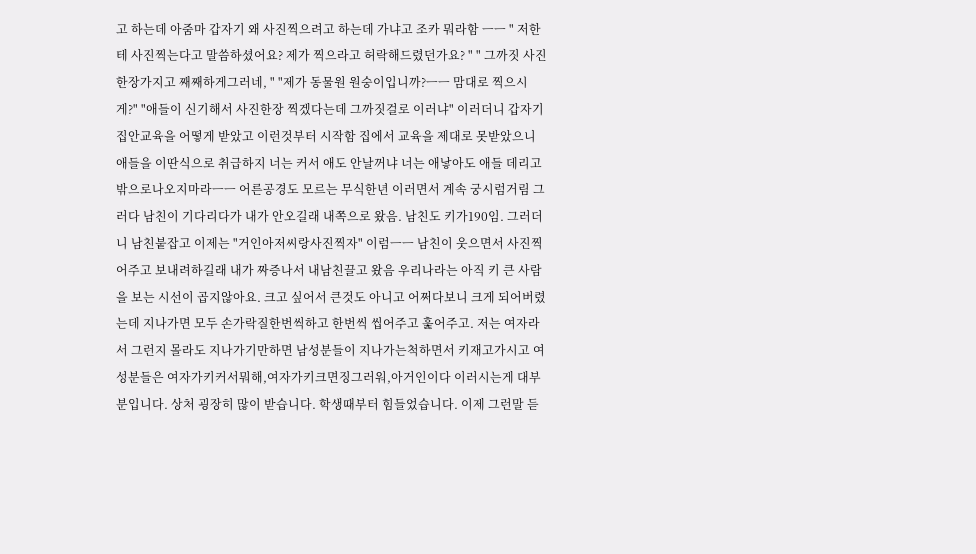고 하는데 아줌마 갑자기 왜 사진찍으려고 하는데 가냐고 조카 뭐라함 ㅡㅡ " 저한테 사진찍는다고 말씀하셨어요? 제가 찍으라고 허락해드렸던가요? " " 그까짓 사진한장가지고 째째하게그러네, " "제가 동물원 원숭이입니까?ㅡㅡ 맘대로 찍으시게?" "애들이 신기해서 사진한장 찍겠다는데 그까짓걸로 이러냐" 이러더니 갑자기 집안교육을 어떻게 받았고 이런것부터 시작함 집에서 교육을 제대로 못받았으니 애들을 이딴식으로 취급하지 너는 커서 애도 안날꺼냐 너는 애낳아도 애들 데리고 밖으로나오지마라ㅡㅡ 어른공경도 모르는 무식한년 이러면서 계속 궁시럼거림 그러다 남친이 기다리다가 내가 안오길래 내쪽으로 왔음. 남친도 키가190임. 그러더니 남친붙잡고 이제는 "거인아저씨랑사진찍자" 이럼ㅡㅡ 남친이 웃으면서 사진찍어주고 보내려하길래 내가 짜증나서 내남친끌고 왔음 우리나라는 아직 키 큰 사람을 보는 시선이 곱지않아요. 크고 싶어서 큰것도 아니고 어쩌다보니 크게 되어버렸는데 지나가면 모두 손가락질한번씩하고 한번씩 씹어주고 훑어주고. 저는 여자라서 그런지 몰라도 지나가기만하면 남성분들이 지나가는척하면서 키재고가시고 여성분들은 여자가키커서뭐해,여자가키크면징그러워,아거인이다 이러시는게 대부분입니다. 상처 굉장히 많이 받습니다. 학생때부터 힘들었습니다. 이제 그런말 듣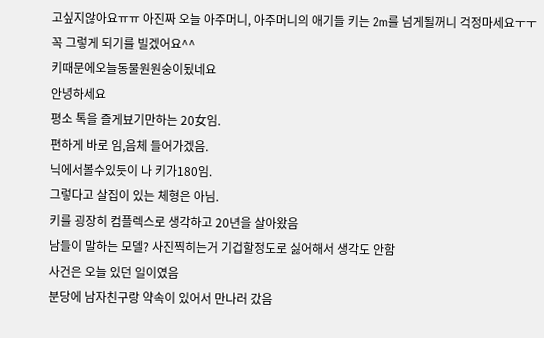고싶지않아요ㅠㅠ 아진짜 오늘 아주머니, 아주머니의 애기들 키는 2m를 넘게될꺼니 걱정마세요ㅜㅜ 꼭 그렇게 되기를 빌겠어요^^
키때문에오늘동물원원숭이됬네요
안녕하세요
평소 톡을 즐게뵤기만하는 20女임.
편하게 바로 임,음체 들어가겠음.
닉에서볼수있듯이 나 키가180임.
그렇다고 살집이 있는 체형은 아님.
키를 굉장히 컴플렉스로 생각하고 20년을 살아왔음
남들이 말하는 모델? 사진찍히는거 기겁할정도로 싫어해서 생각도 안함
사건은 오늘 있던 일이였음
분당에 남자친구랑 약속이 있어서 만나러 갔음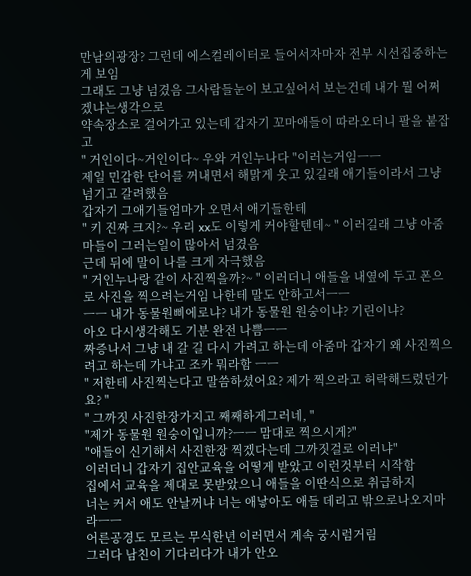만남의광장? 그런데 에스컬레이터로 들어서자마자 전부 시선집중하는게 보임
그래도 그냥 넘겼음 그사람들눈이 보고싶어서 보는건데 내가 뭘 어쩌겠냐는생각으로
약속장소로 걸어가고 있는데 갑자기 꼬마애들이 따라오더니 팔을 붙잡고
" 거인이다~거인이다~ 우와 거인누나다 "이러는거임ㅡㅡ
제일 민감한 단어를 꺼내면서 해맑게 웃고 있길래 애기들이라서 그냥 넘기고 갈려했음
갑자기 그애기들엄마가 오면서 애기들한테
" 키 진짜 크지?~ 우리 xx도 이렇게 커야할텐데~ " 이러길래 그냥 아줌마들이 그러는일이 많아서 넘겼음
근데 뒤에 말이 나를 크게 자극했음
" 거인누나랑 같이 사진찍을까?~ " 이러더니 애들을 내옆에 두고 폰으로 사진을 찍으려는거임 나한테 말도 안하고서ㅡㅡ
ㅡㅡ 내가 동물원삐에로냐? 내가 동물원 원숭이냐? 기린이냐?
아오 다시생각해도 기분 완전 나쁨ㅡㅡ
짜증나서 그냥 내 갈 길 다시 가려고 하는데 아줌마 갑자기 왜 사진찍으려고 하는데 가냐고 조카 뭐라함 ㅡㅡ
" 저한테 사진찍는다고 말씀하셨어요? 제가 찍으라고 허락해드렸던가요? "
" 그까짓 사진한장가지고 째째하게그러네, "
"제가 동물원 원숭이입니까?ㅡㅡ 맘대로 찍으시게?"
"애들이 신기해서 사진한장 찍겠다는데 그까짓걸로 이러냐"
이러더니 갑자기 집안교육을 어떻게 받았고 이런것부터 시작함
집에서 교육을 제대로 못받았으니 애들을 이딴식으로 취급하지
너는 커서 애도 안날꺼냐 너는 애낳아도 애들 데리고 밖으로나오지마라ㅡㅡ
어른공경도 모르는 무식한년 이러면서 계속 궁시럼거림
그러다 남친이 기다리다가 내가 안오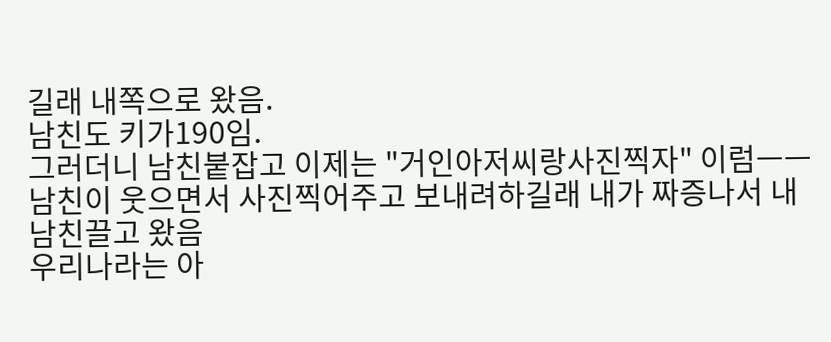길래 내쪽으로 왔음.
남친도 키가190임.
그러더니 남친붙잡고 이제는 "거인아저씨랑사진찍자" 이럼ㅡㅡ
남친이 웃으면서 사진찍어주고 보내려하길래 내가 짜증나서 내남친끌고 왔음
우리나라는 아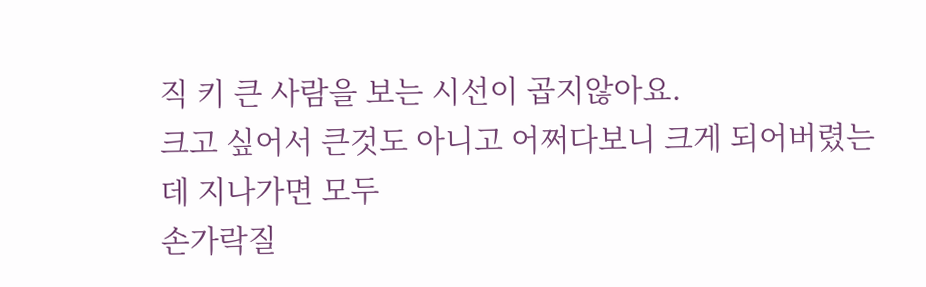직 키 큰 사람을 보는 시선이 곱지않아요.
크고 싶어서 큰것도 아니고 어쩌다보니 크게 되어버렸는데 지나가면 모두
손가락질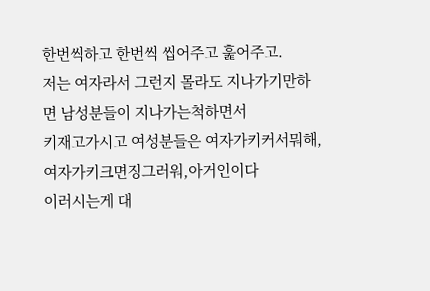한번씩하고 한번씩 씹어주고 훑어주고.
저는 여자라서 그런지 몰라도 지나가기만하면 남성분들이 지나가는척하면서
키재고가시고 여성분들은 여자가키커서뭐해,여자가키크면징그러워,아거인이다
이러시는게 대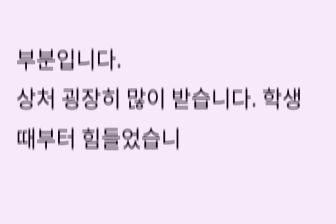부분입니다.
상처 굉장히 많이 받습니다. 학생때부터 힘들었습니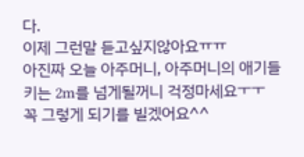다.
이제 그런말 듣고싶지않아요ㅠㅠ
아진짜 오늘 아주머니, 아주머니의 애기들 키는 2m를 넘게될꺼니 걱정마세요ㅜㅜ
꼭 그렇게 되기를 빌겠어요^^